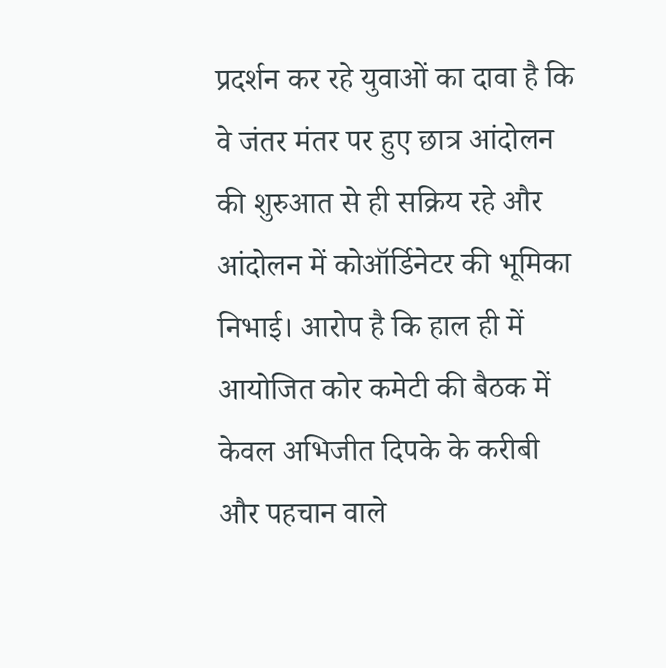प्रदर्शन कर रहे युवाओं का दावा है कि वे जंतर मंतर पर हुए छात्र आंदोलन की शुरुआत से ही सक्रिय रहे और आंदोलन में कोऑर्डिनेटर की भूमिका निभाई। आरोप है कि हाल ही में आयोजित कोर कमेटी की बैठक में केवल अभिजीत दिपके के करीबी और पहचान वाले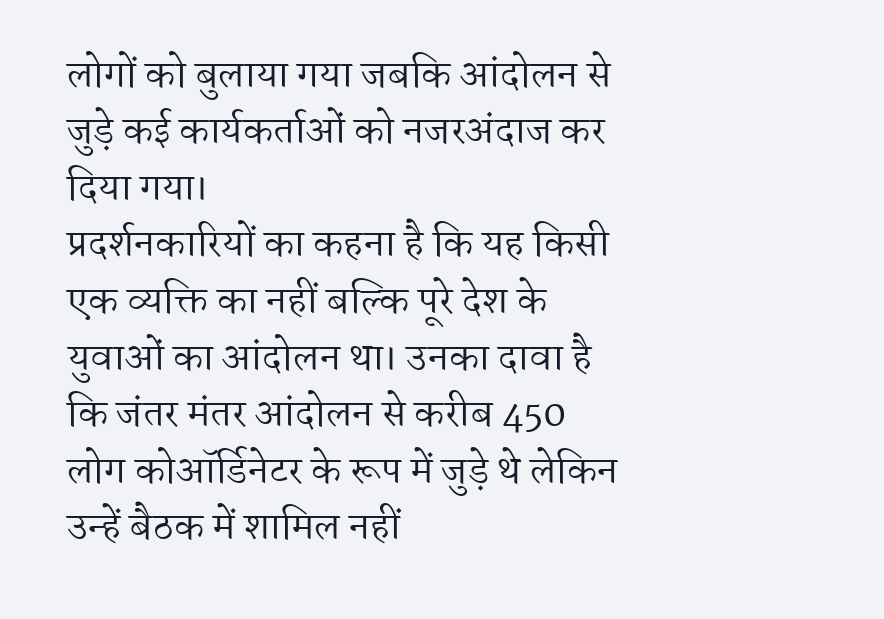लोगों को बुलाया गया जबकि आंदोलन से जुड़े कई कार्यकर्ताओं को नजरअंदाज कर दिया गया।
प्रदर्शनकारियों का कहना है कि यह किसी एक व्यक्ति का नहीं बल्कि पूरे देश के युवाओं का आंदोलन था। उनका दावा है कि जंतर मंतर आंदोलन से करीब 450 लोग कोऑर्डिनेटर के रूप में जुड़े थे लेकिन उन्हें बैठक में शामिल नहीं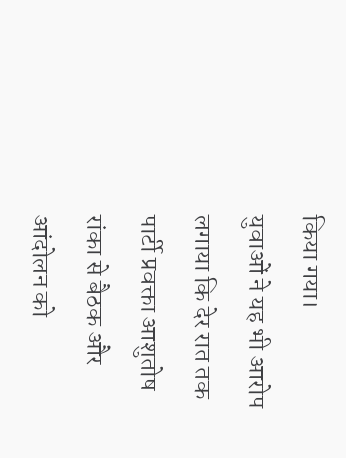किया गया।
युवाओं ने यह भी आरोप लगाया कि देर रात तक पार्टी प्रवक्ता आशुतोष रांका से बैठक और आंदोलन को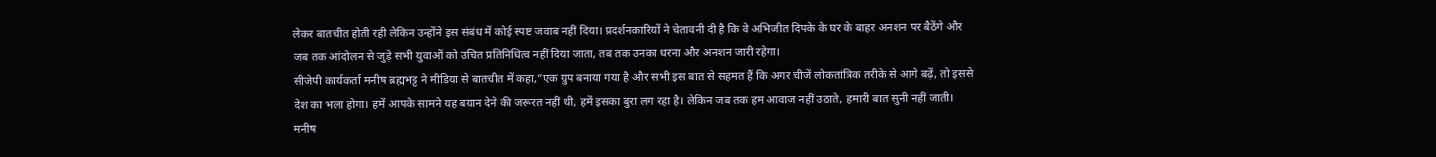लेकर बातचीत होती रही लेकिन उन्होंने इस संबंध में कोई स्पष्ट जवाब नहीं दिया। प्रदर्शनकारियों ने चेतावनी दी है कि वे अभिजीत दिपके के घर के बाहर अनशन पर बैठेंगे और जब तक आंदोलन से जुड़े सभी युवाओं को उचित प्रतिनिधित्व नहीं दिया जाता, तब तक उनका धरना और अनशन जारी रहेगा।
सीजेपी कार्यकर्ता मनीष ब्रह्मभट्ट ने मीडिया से बातचीत में कहा,”एक ग्रुप बनाया गया है और सभी इस बात से सहमत हैं कि अगर चीजें लोकतांत्रिक तरीके से आगे बढ़ें, तो इससे देश का भला होगा। हमें आपके सामने यह बयान देने की जरूरत नहीं थी, हमें इसका बुरा लग रहा है। लेकिन जब तक हम आवाज नहीं उठाते, हमारी बात सुनी नहीं जाती।
मनीष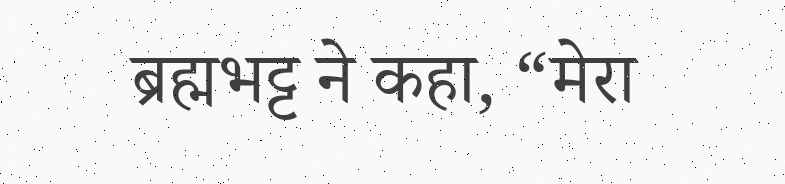ब्रह्मभट्ट ने कहा, “मेरा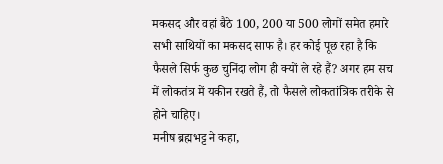मकसद और वहां बैठे 100, 200 या 500 लोगों समेत हमारे सभी साथियों का मकसद साफ है। हर कोई पूछ रहा है कि फैसले सिर्फ कुछ चुनिंदा लोग ही क्यों ले रहे हैं? अगर हम सच में लोकतंत्र में यकीन रखते हैं, तो फैसले लोकतांत्रिक तरीके से होने चाहिए।
मनीष ब्रह्मभट्ट ने कहा,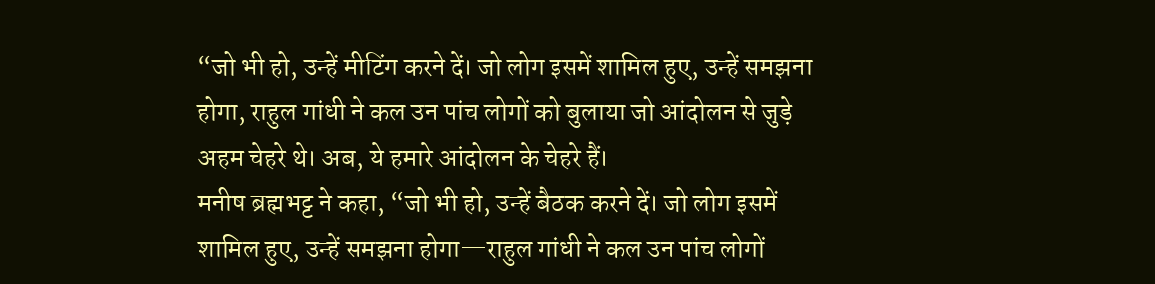“जो भी हो, उन्हें मीटिंग करने दें। जो लोग इसमें शामिल हुए, उन्हें समझना होगा, राहुल गांधी ने कल उन पांच लोगों को बुलाया जो आंदोलन से जुड़े अहम चेहरे थे। अब, ये हमारे आंदोलन के चेहरे हैं।
मनीष ब्रह्मभट्ट ने कहा, “जो भी हो, उन्हें बैठक करने दें। जो लोग इसमें शामिल हुए, उन्हें समझना होगा—राहुल गांधी ने कल उन पांच लोगों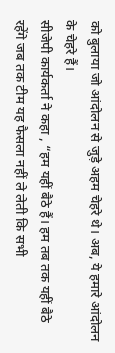को बुलाया जो आंदोलन से जुड़े अहम चेहरे थे। अब, ये हमारे आंदोलन के चेहरे हैं।
सीजेपी कार्यकर्ता ने कहा , “हम यहीं बैठे हैं। हम तब तक यहीं बैठे रहेंगे जब तक टीम यह फैसला नहीं ले लेती कि सभी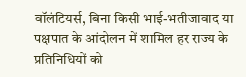वॉलंटियर्स, बिना किसी भाई-भतीजावाद या पक्षपात के आंदोलन में शामिल हर राज्य के प्रतिनिधियों को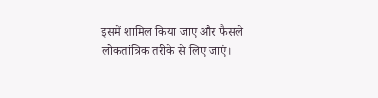इसमें शामिल किया जाए और फैसले लोकतांत्रिक तरीके से लिए जाएं।